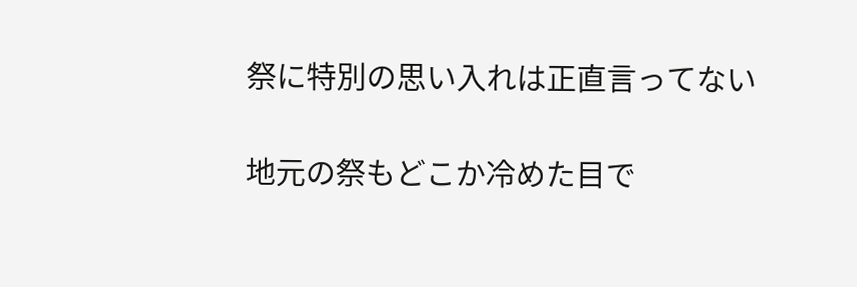祭に特別の思い入れは正直言ってない

地元の祭もどこか冷めた目で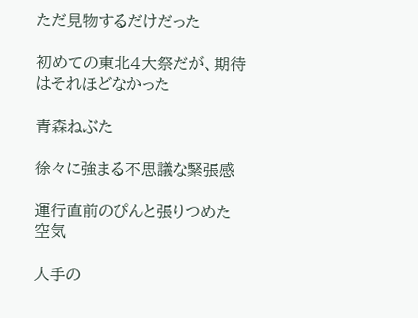ただ見物するだけだった

初めての東北4大祭だが、期待はそれほどなかった

青森ねぶた

徐々に強まる不思議な緊張感

運行直前のぴんと張りつめた空気

人手の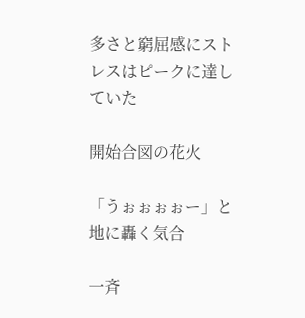多さと窮屈感にストレスはピークに達していた

開始合図の花火

「うぉぉぉぉー」と地に轟く気合

一斉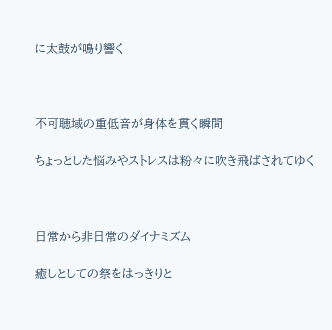に太鼓が鳴り響く



不可聴域の重低音が身体を貫く瞬間

ちょっとした悩みやストレスは粉々に吹き飛ばされてゆく



日常から非日常のダイナミズム

癒しとしての祭をはっきりと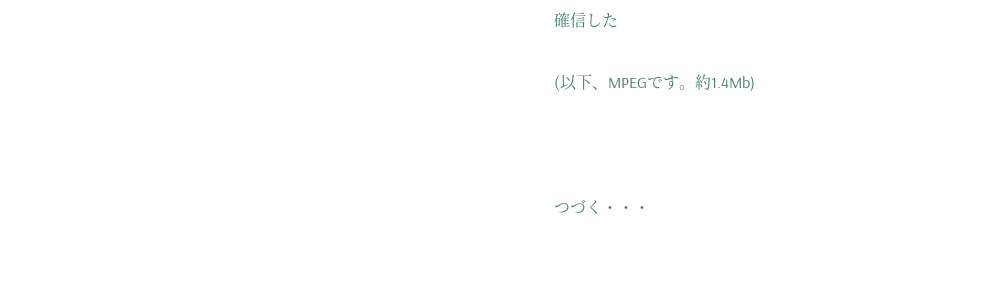確信した

(以下、MPEGです。約1.4Mb)



つづく・・・